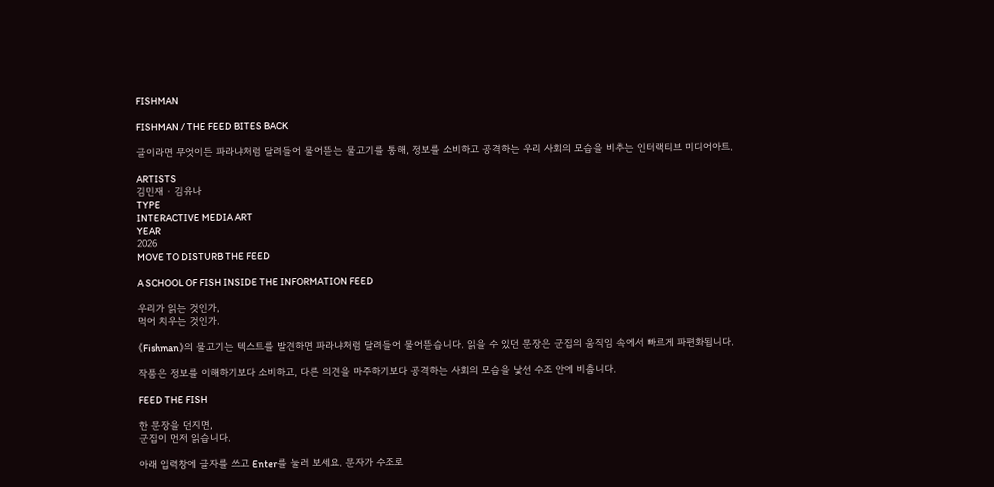FISHMAN

FISHMAN / THE FEED BITES BACK

글이라면 무엇이든 파라냐처럼 달려들어 물어뜯는 물고기를 통해, 정보를 소비하고 공격하는 우리 사회의 모습을 비추는 인터랙티브 미디어아트.

ARTISTS
김민재 · 김유나
TYPE
INTERACTIVE MEDIA ART
YEAR
2026
MOVE TO DISTURB THE FEED

A SCHOOL OF FISH INSIDE THE INFORMATION FEED

우리가 읽는 것인가,
먹어 치우는 것인가.

《Fishman》의 물고기는 텍스트를 발견하면 파라냐처럼 달려들어 물어뜯습니다. 읽을 수 있던 문장은 군집의 움직임 속에서 빠르게 파편화됩니다.

작품은 정보를 이해하기보다 소비하고, 다른 의견을 마주하기보다 공격하는 사회의 모습을 낯선 수조 안에 비춥니다.

FEED THE FISH

한 문장을 던지면,
군집이 먼저 읽습니다.

아래 입력창에 글자를 쓰고 Enter를 눌러 보세요. 문자가 수조로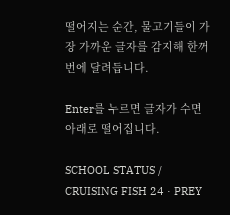떨어지는 순간, 물고기들이 가장 가까운 글자를 감지해 한꺼번에 달려듭니다.

Enter를 누르면 글자가 수면 아래로 떨어집니다.

SCHOOL STATUS / CRUISING FISH 24 · PREY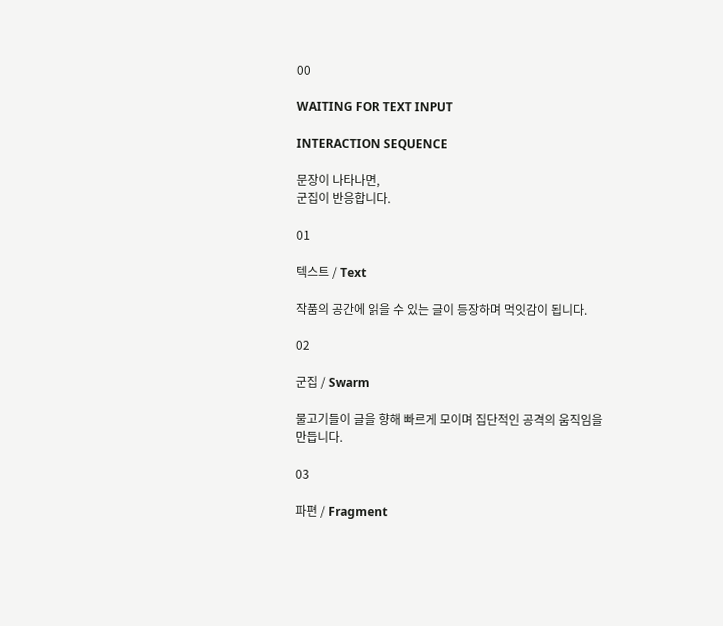00

WAITING FOR TEXT INPUT

INTERACTION SEQUENCE

문장이 나타나면,
군집이 반응합니다.

01

텍스트 / Text

작품의 공간에 읽을 수 있는 글이 등장하며 먹잇감이 됩니다.

02

군집 / Swarm

물고기들이 글을 향해 빠르게 모이며 집단적인 공격의 움직임을 만듭니다.

03

파편 / Fragment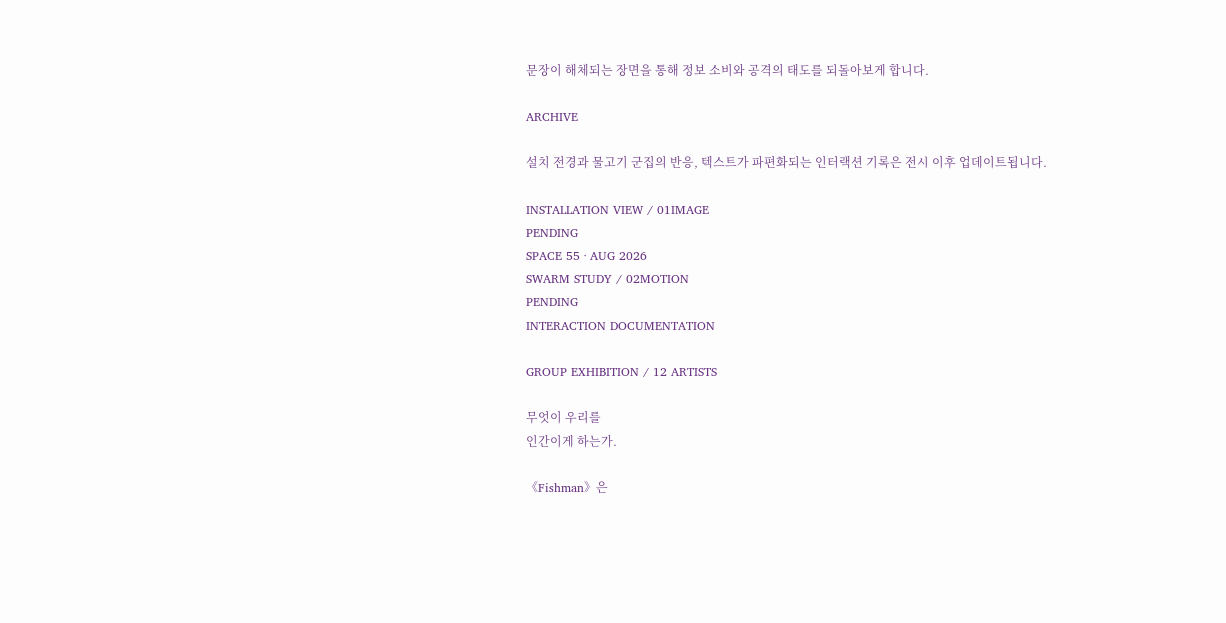문장이 해체되는 장면을 통해 정보 소비와 공격의 태도를 되돌아보게 합니다.

ARCHIVE

설치 전경과 물고기 군집의 반응, 텍스트가 파편화되는 인터랙션 기록은 전시 이후 업데이트됩니다.

INSTALLATION VIEW / 01IMAGE
PENDING
SPACE 55 · AUG 2026
SWARM STUDY / 02MOTION
PENDING
INTERACTION DOCUMENTATION

GROUP EXHIBITION / 12 ARTISTS

무엇이 우리를
인간이게 하는가.

《Fishman》은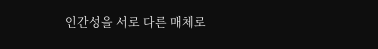인간성을 서로 다른 매체로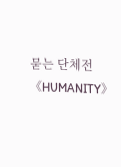묻는 단체전 《HUMANITY》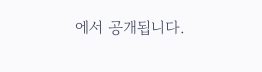에서 공개됩니다.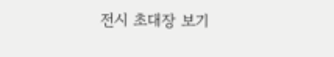전시 초대장 보기